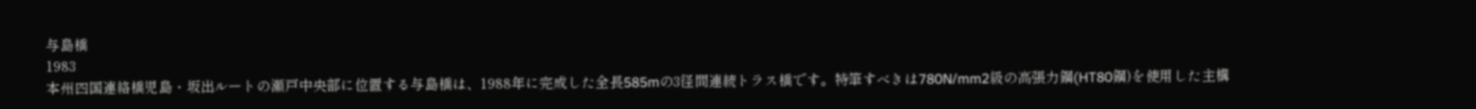与島橋
1983
本州四国連絡橋児島・坂出ルートの瀬戸中央部に位置する与島橋は、1988年に完成した全長585mの3径間連続トラス橋です。特筆すべきは780N/mm2級の高張力鋼(HT80鋼)を使用した主構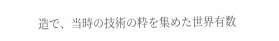造で、当時の技術の粋を集めた世界有数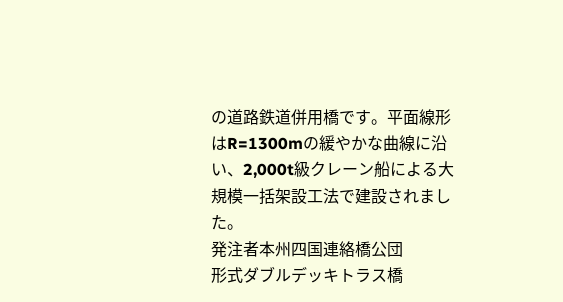の道路鉄道併用橋です。平面線形はR=1300mの緩やかな曲線に沿い、2,000t級クレーン船による大規模一括架設工法で建設されました。
発注者本州四国連絡橋公団
形式ダブルデッキトラス橋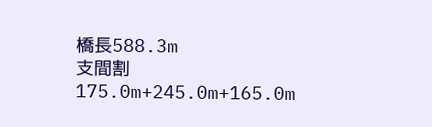橋長588.3m
支間割175.0m+245.0m+165.0m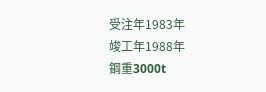受注年1983年
竣工年1988年
鋼重3000t